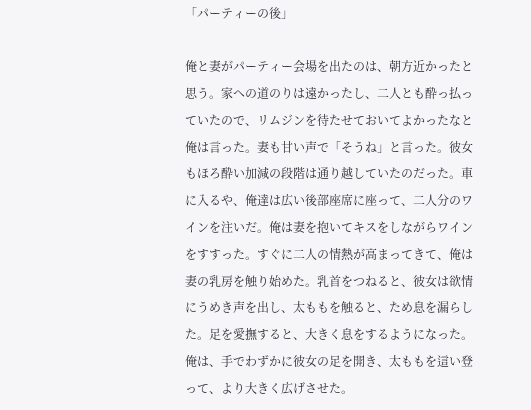「パーティーの後」

俺と妻がパーティー会場を出たのは、朝方近かったと思う。家への道のりは遠かったし、二人とも酔っ払っていたので、リムジンを待たせておいてよかったなと俺は言った。妻も甘い声で「そうね」と言った。彼女もほろ酔い加減の段階は通り越していたのだった。車に入るや、俺達は広い後部座席に座って、二人分のワインを注いだ。俺は妻を抱いてキスをしながらワインをすすった。すぐに二人の情熱が高まってきて、俺は妻の乳房を触り始めた。乳首をつねると、彼女は欲情にうめき声を出し、太ももを触ると、ため息を漏らした。足を愛撫すると、大きく息をするようになった。俺は、手でわずかに彼女の足を開き、太ももを這い登って、より大きく広げさせた。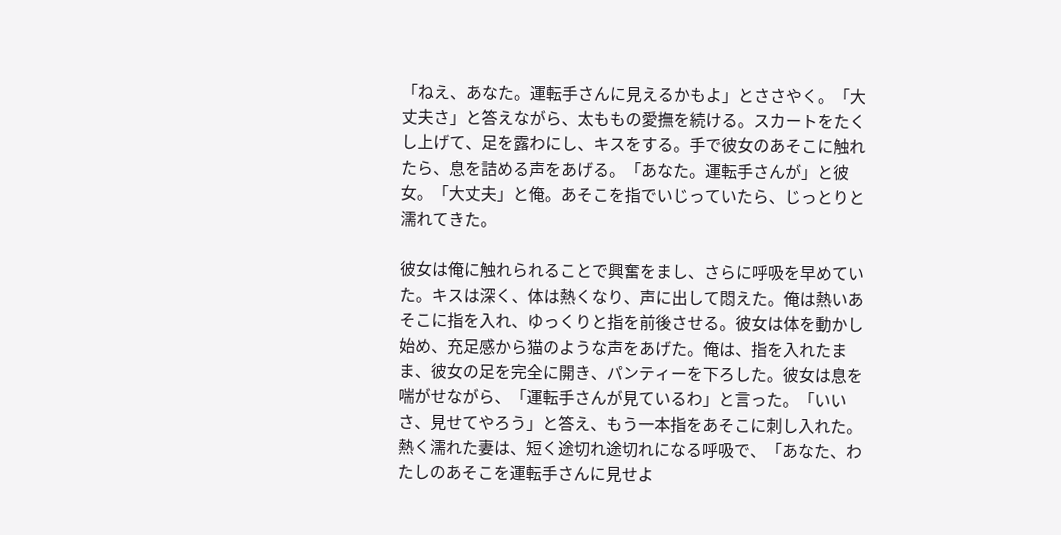「ねえ、あなた。運転手さんに見えるかもよ」とささやく。「大丈夫さ」と答えながら、太ももの愛撫を続ける。スカートをたくし上げて、足を露わにし、キスをする。手で彼女のあそこに触れたら、息を詰める声をあげる。「あなた。運転手さんが」と彼女。「大丈夫」と俺。あそこを指でいじっていたら、じっとりと濡れてきた。

彼女は俺に触れられることで興奮をまし、さらに呼吸を早めていた。キスは深く、体は熱くなり、声に出して悶えた。俺は熱いあそこに指を入れ、ゆっくりと指を前後させる。彼女は体を動かし始め、充足感から猫のような声をあげた。俺は、指を入れたまま、彼女の足を完全に開き、パンティーを下ろした。彼女は息を喘がせながら、「運転手さんが見ているわ」と言った。「いいさ、見せてやろう」と答え、もう一本指をあそこに刺し入れた。熱く濡れた妻は、短く途切れ途切れになる呼吸で、「あなた、わたしのあそこを運転手さんに見せよ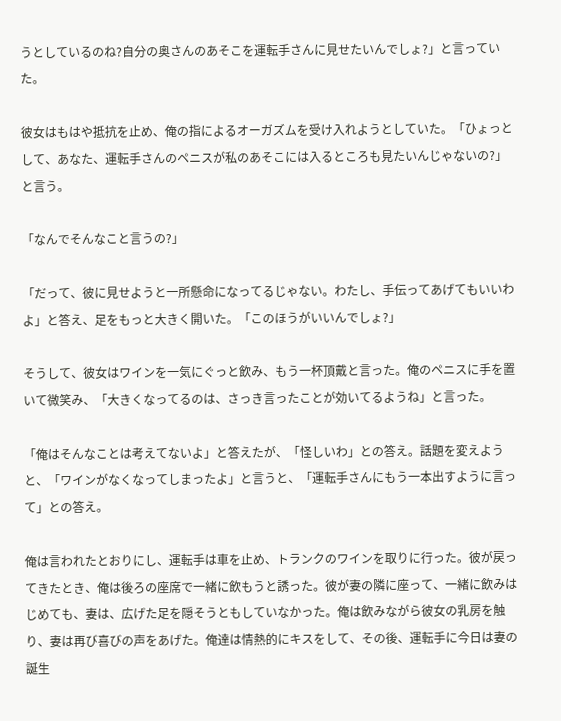うとしているのね?自分の奥さんのあそこを運転手さんに見せたいんでしょ?」と言っていた。

彼女はもはや抵抗を止め、俺の指によるオーガズムを受け入れようとしていた。「ひょっとして、あなた、運転手さんのペニスが私のあそこには入るところも見たいんじゃないの?」と言う。

「なんでそんなこと言うの?」

「だって、彼に見せようと一所懸命になってるじゃない。わたし、手伝ってあげてもいいわよ」と答え、足をもっと大きく開いた。「このほうがいいんでしょ?」

そうして、彼女はワインを一気にぐっと飲み、もう一杯頂戴と言った。俺のペニスに手を置いて微笑み、「大きくなってるのは、さっき言ったことが効いてるようね」と言った。

「俺はそんなことは考えてないよ」と答えたが、「怪しいわ」との答え。話題を変えようと、「ワインがなくなってしまったよ」と言うと、「運転手さんにもう一本出すように言って」との答え。

俺は言われたとおりにし、運転手は車を止め、トランクのワインを取りに行った。彼が戻ってきたとき、俺は後ろの座席で一緒に飲もうと誘った。彼が妻の隣に座って、一緒に飲みはじめても、妻は、広げた足を隠そうともしていなかった。俺は飲みながら彼女の乳房を触り、妻は再び喜びの声をあげた。俺達は情熱的にキスをして、その後、運転手に今日は妻の誕生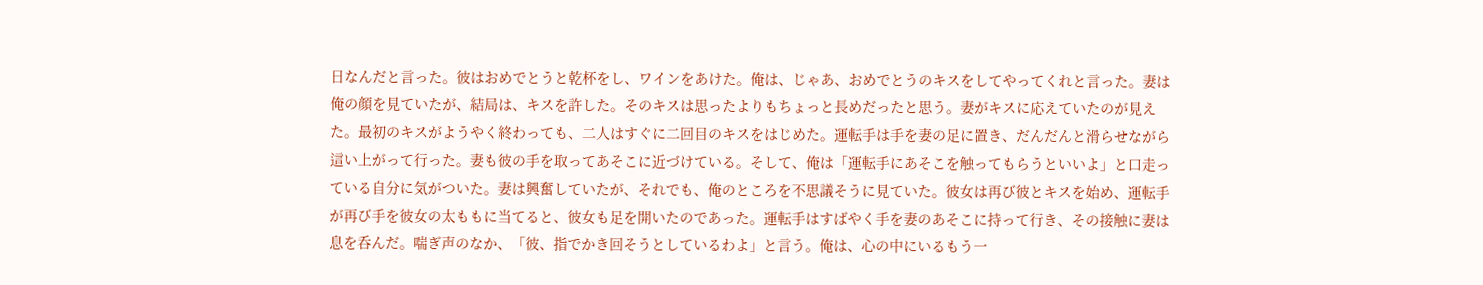日なんだと言った。彼はおめでとうと乾杯をし、ワインをあけた。俺は、じゃあ、おめでとうのキスをしてやってくれと言った。妻は俺の顔を見ていたが、結局は、キスを許した。そのキスは思ったよりもちょっと長めだったと思う。妻がキスに応えていたのが見えた。最初のキスがようやく終わっても、二人はすぐに二回目のキスをはじめた。運転手は手を妻の足に置き、だんだんと滑らせながら這い上がって行った。妻も彼の手を取ってあそこに近づけている。そして、俺は「運転手にあそこを触ってもらうといいよ」と口走っている自分に気がついた。妻は興奮していたが、それでも、俺のところを不思議そうに見ていた。彼女は再び彼とキスを始め、運転手が再び手を彼女の太ももに当てると、彼女も足を開いたのであった。運転手はすばやく手を妻のあそこに持って行き、その接触に妻は息を呑んだ。喘ぎ声のなか、「彼、指でかき回そうとしているわよ」と言う。俺は、心の中にいるもう一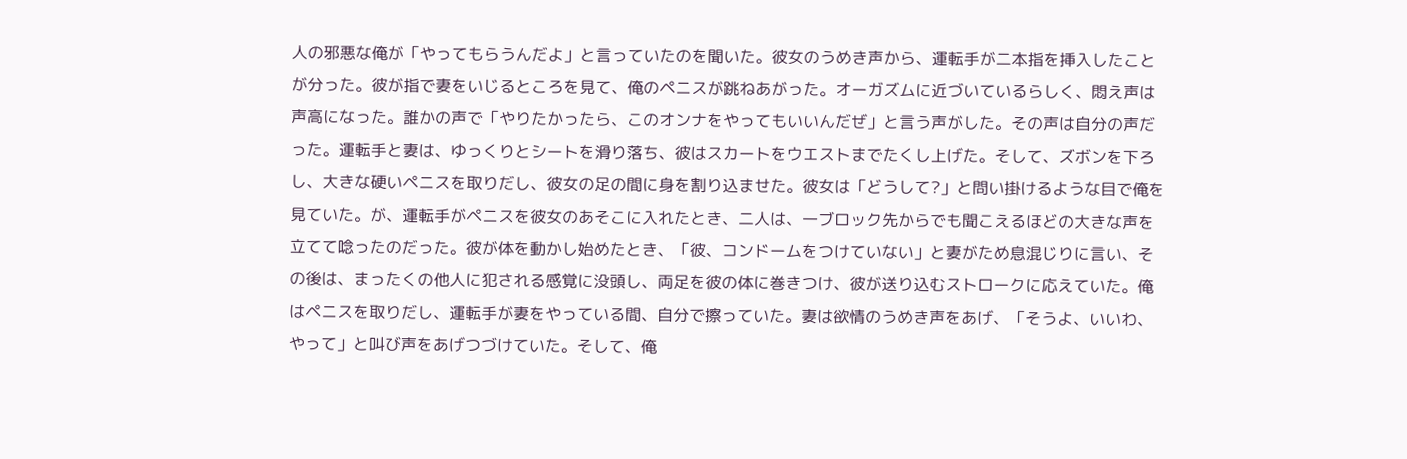人の邪悪な俺が「やってもらうんだよ」と言っていたのを聞いた。彼女のうめき声から、運転手が二本指を挿入したことが分った。彼が指で妻をいじるところを見て、俺のペニスが跳ねあがった。オーガズムに近づいているらしく、悶え声は声高になった。誰かの声で「やりたかったら、このオンナをやってもいいんだぜ」と言う声がした。その声は自分の声だった。運転手と妻は、ゆっくりとシートを滑り落ち、彼はスカートをウエストまでたくし上げた。そして、ズボンを下ろし、大きな硬いペニスを取りだし、彼女の足の間に身を割り込ませた。彼女は「どうして?」と問い掛けるような目で俺を見ていた。が、運転手がペニスを彼女のあそこに入れたとき、二人は、一ブロック先からでも聞こえるほどの大きな声を立てて唸ったのだった。彼が体を動かし始めたとき、「彼、コンドームをつけていない」と妻がため息混じりに言い、その後は、まったくの他人に犯される感覚に没頭し、両足を彼の体に巻きつけ、彼が送り込むストロークに応えていた。俺はペニスを取りだし、運転手が妻をやっている間、自分で擦っていた。妻は欲情のうめき声をあげ、「そうよ、いいわ、やって」と叫び声をあげつづけていた。そして、俺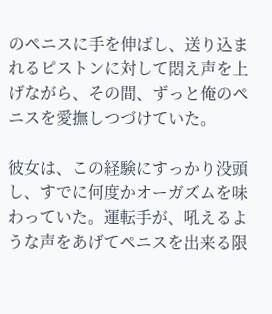のペニスに手を伸ばし、送り込まれるピストンに対して悶え声を上げながら、その間、ずっと俺のペニスを愛撫しつづけていた。

彼女は、この経験にすっかり没頭し、すでに何度かオーガズムを味わっていた。運転手が、吼えるような声をあげてペニスを出来る限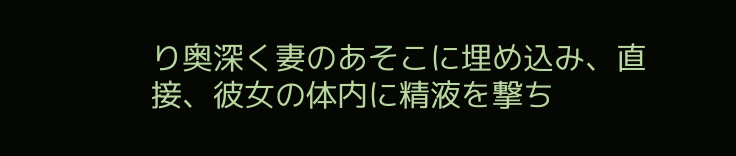り奥深く妻のあそこに埋め込み、直接、彼女の体内に精液を撃ち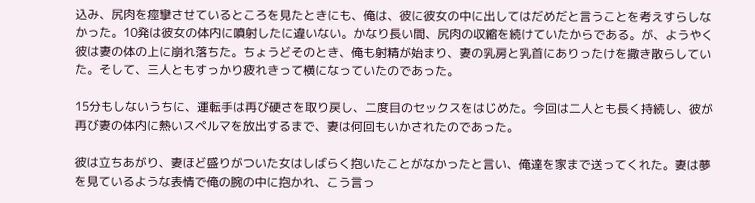込み、尻肉を痙攣させているところを見たときにも、俺は、彼に彼女の中に出してはだめだと言うことを考えすらしなかった。10発は彼女の体内に噴射したに違いない。かなり長い間、尻肉の収縮を続けていたからである。が、ようやく彼は妻の体の上に崩れ落ちた。ちょうどそのとき、俺も射精が始まり、妻の乳房と乳首にありったけを撒き散らしていた。そして、三人ともすっかり疲れきって横になっていたのであった。

15分もしないうちに、運転手は再び硬さを取り戻し、二度目のセックスをはじめた。今回は二人とも長く持続し、彼が再び妻の体内に熱いスペルマを放出するまで、妻は何回もいかされたのであった。

彼は立ちあがり、妻ほど盛りがついた女はしばらく抱いたことがなかったと言い、俺達を家まで送ってくれた。妻は夢を見ているような表情で俺の腕の中に抱かれ、こう言っ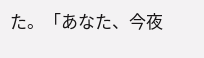た。「あなた、今夜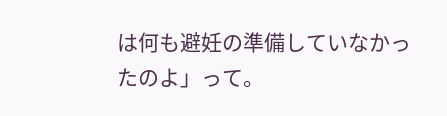は何も避妊の準備していなかったのよ」って。